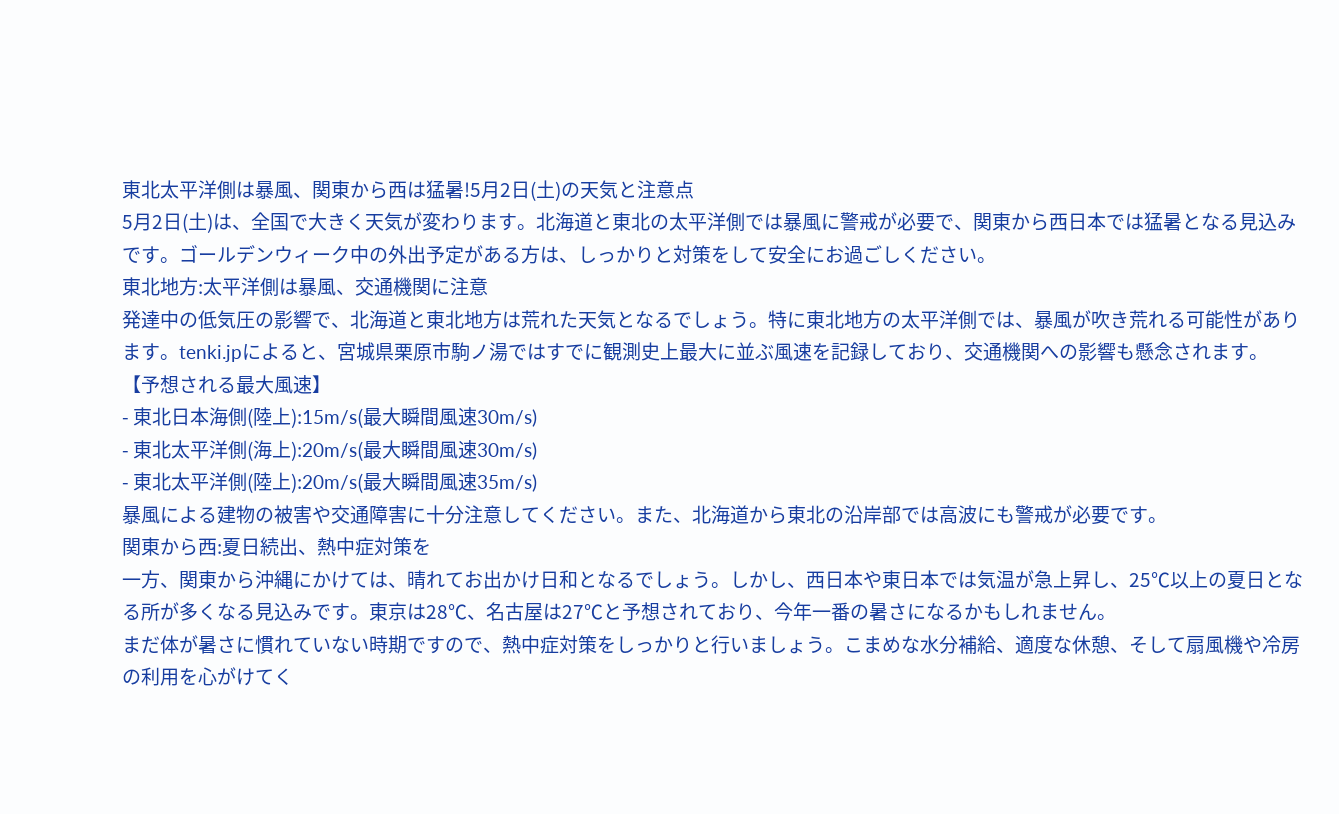東北太平洋側は暴風、関東から西は猛暑!5月2日(土)の天気と注意点
5月2日(土)は、全国で大きく天気が変わります。北海道と東北の太平洋側では暴風に警戒が必要で、関東から西日本では猛暑となる見込みです。ゴールデンウィーク中の外出予定がある方は、しっかりと対策をして安全にお過ごしください。
東北地方:太平洋側は暴風、交通機関に注意
発達中の低気圧の影響で、北海道と東北地方は荒れた天気となるでしょう。特に東北地方の太平洋側では、暴風が吹き荒れる可能性があります。tenki.jpによると、宮城県栗原市駒ノ湯ではすでに観測史上最大に並ぶ風速を記録しており、交通機関への影響も懸念されます。
【予想される最大風速】
- 東北日本海側(陸上):15m/s(最大瞬間風速30m/s)
- 東北太平洋側(海上):20m/s(最大瞬間風速30m/s)
- 東北太平洋側(陸上):20m/s(最大瞬間風速35m/s)
暴風による建物の被害や交通障害に十分注意してください。また、北海道から東北の沿岸部では高波にも警戒が必要です。
関東から西:夏日続出、熱中症対策を
一方、関東から沖縄にかけては、晴れてお出かけ日和となるでしょう。しかし、西日本や東日本では気温が急上昇し、25℃以上の夏日となる所が多くなる見込みです。東京は28℃、名古屋は27℃と予想されており、今年一番の暑さになるかもしれません。
まだ体が暑さに慣れていない時期ですので、熱中症対策をしっかりと行いましょう。こまめな水分補給、適度な休憩、そして扇風機や冷房の利用を心がけてく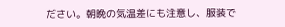ださい。朝晩の気温差にも注意し、服装で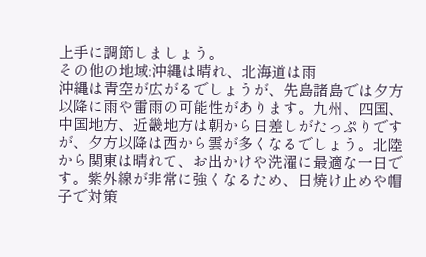上手に調節しましょう。
その他の地域:沖縄は晴れ、北海道は雨
沖縄は青空が広がるでしょうが、先島諸島では夕方以降に雨や雷雨の可能性があります。九州、四国、中国地方、近畿地方は朝から日差しがたっぷりですが、夕方以降は西から雲が多くなるでしょう。北陸から関東は晴れて、お出かけや洗濯に最適な一日です。紫外線が非常に強くなるため、日焼け止めや帽子で対策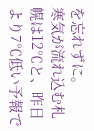を忘れずに。
寒気が流れ込む札幌は12℃と、昨日より7℃低い予報で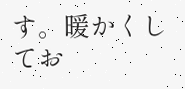す。暖かくしてお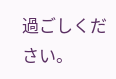過ごしください。